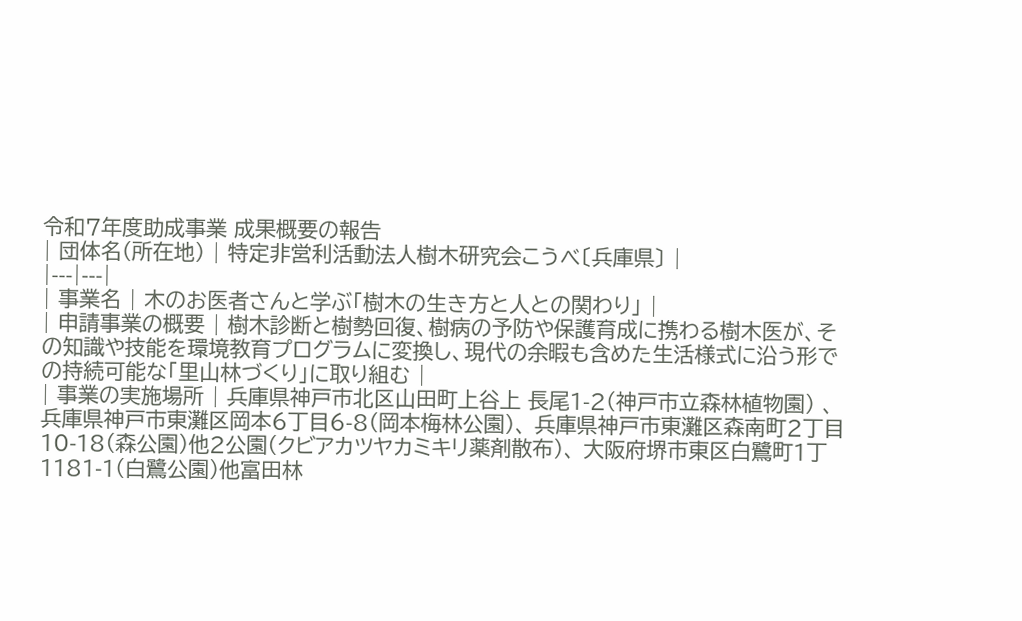令和7年度助成事業 成果概要の報告
| 団体名(所在地) | 特定非営利活動法人樹木研究会こうべ〔兵庫県〕 |
|---|---|
| 事業名 | 木のお医者さんと学ぶ「樹木の生き方と人との関わり」 |
| 申請事業の概要 | 樹木診断と樹勢回復、樹病の予防や保護育成に携わる樹木医が、その知識や技能を環境教育プログラムに変換し、現代の余暇も含めた生活様式に沿う形での持続可能な「里山林づくり」に取り組む |
| 事業の実施場所 | 兵庫県神戸市北区山田町上谷上 長尾1-2(神戸市立森林植物園) 、兵庫県神戸市東灘区岡本6丁目6-8(岡本梅林公園)、 兵庫県神戸市東灘区森南町2丁目10-18(森公園)他2公園(クビアカツヤカミキリ薬剤散布)、 大阪府堺市東区白鷺町1丁1181-1(白鷺公園)他富田林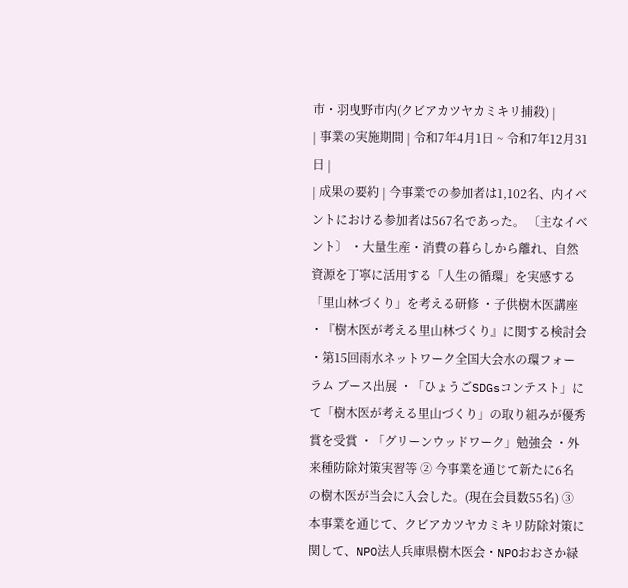市・羽曳野市内(クビアカツヤカミキリ捕殺) |
| 事業の実施期間 | 令和7年4月1日 ~ 令和7年12月31日 |
| 成果の要約 | 今事業での参加者は1,102名、内イベントにおける参加者は567名であった。 〔主なイベント〕 ・大量生産・消費の暮らしから離れ、自然資源を丁寧に活用する「人生の循環」を実感する「里山林づくり」を考える研修 ・子供樹木医講座 ・『樹木医が考える里山林づくり』に関する検討会 ・第15回雨水ネットワーク全国大会水の環フォーラム ブース出展 ・「ひょうごSDGsコンテスト」にて「樹木医が考える里山づくり」の取り組みが優秀賞を受賞 ・「グリーンウッドワーク」勉強会 ・外来種防除対策実習等 ② 今事業を通じて新たに6名の樹木医が当会に入会した。(現在会員数55名) ③ 本事業を通じて、クビアカツヤカミキリ防除対策に関して、NPO法人兵庫県樹木医会・NPOおおさか緑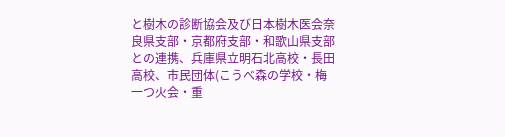と樹木の診断協会及び日本樹木医会奈良県支部・京都府支部・和歌山県支部との連携、兵庫県立明石北高校・長田高校、市民団体(こうべ森の学校・梅一つ火会・重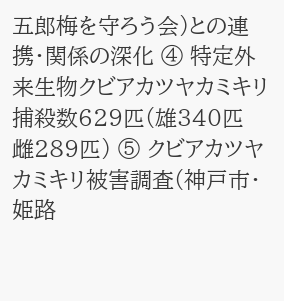五郎梅を守ろう会)との連携・関係の深化 ④ 特定外来生物クビアカツヤカミキリ捕殺数629匹(雄340匹 雌289匹) ⑤ クビアカツヤカミキリ被害調査(神戸市・姫路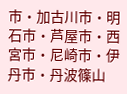市・加古川市・明石市・芦屋市・西宮市・尼崎市・伊丹市・丹波篠山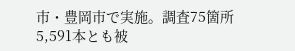市・豊岡市で実施。調査75箇所5,591本とも被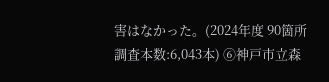害はなかった。(2024年度 90箇所 調査本数:6,043本) ⑥神戸市立森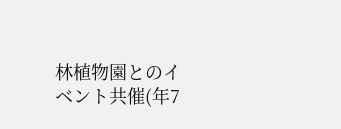林植物園とのイベント共催(年7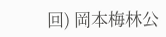回) 岡本梅林公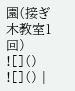園(接ぎ木教室1回) ![]() ![]() |